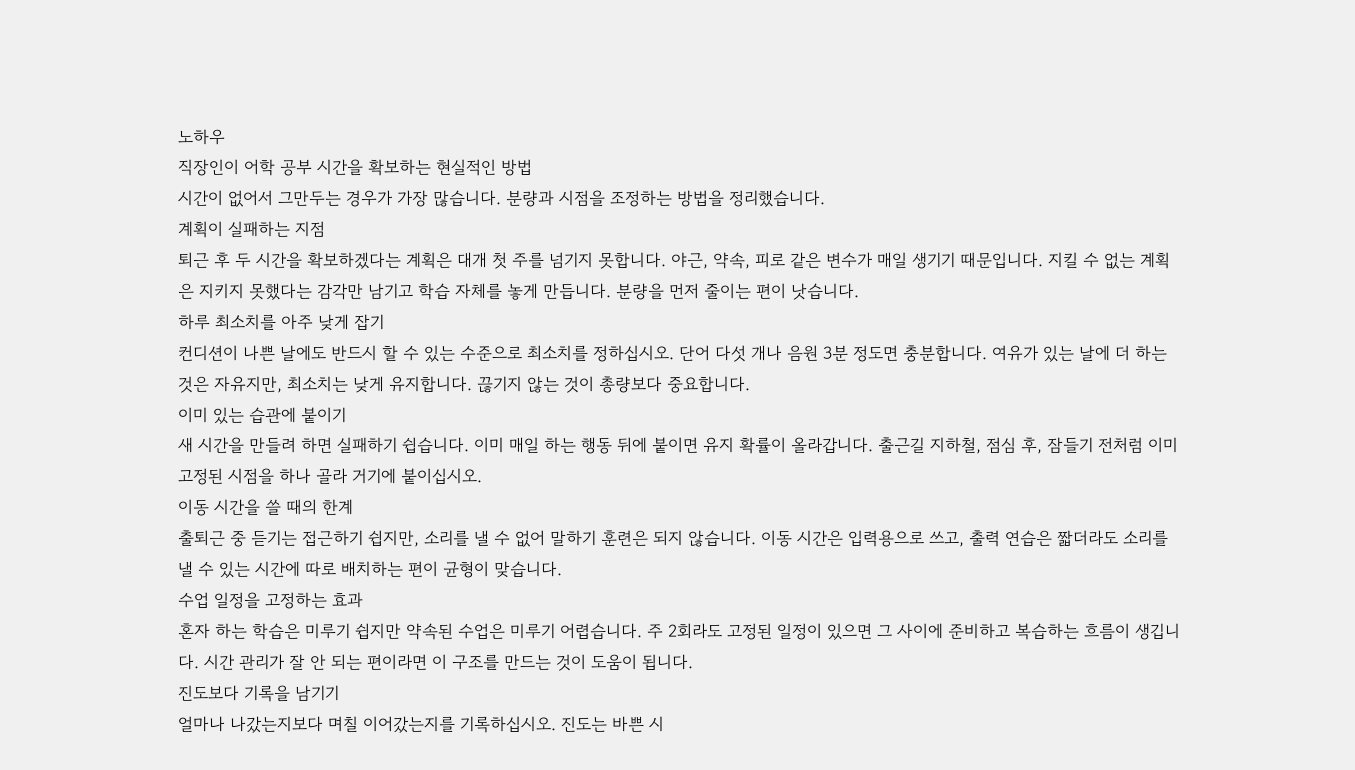노하우
직장인이 어학 공부 시간을 확보하는 현실적인 방법
시간이 없어서 그만두는 경우가 가장 많습니다. 분량과 시점을 조정하는 방법을 정리했습니다.
계획이 실패하는 지점
퇴근 후 두 시간을 확보하겠다는 계획은 대개 첫 주를 넘기지 못합니다. 야근, 약속, 피로 같은 변수가 매일 생기기 때문입니다. 지킬 수 없는 계획은 지키지 못했다는 감각만 남기고 학습 자체를 놓게 만듭니다. 분량을 먼저 줄이는 편이 낫습니다.
하루 최소치를 아주 낮게 잡기
컨디션이 나쁜 날에도 반드시 할 수 있는 수준으로 최소치를 정하십시오. 단어 다섯 개나 음원 3분 정도면 충분합니다. 여유가 있는 날에 더 하는 것은 자유지만, 최소치는 낮게 유지합니다. 끊기지 않는 것이 총량보다 중요합니다.
이미 있는 습관에 붙이기
새 시간을 만들려 하면 실패하기 쉽습니다. 이미 매일 하는 행동 뒤에 붙이면 유지 확률이 올라갑니다. 출근길 지하철, 점심 후, 잠들기 전처럼 이미 고정된 시점을 하나 골라 거기에 붙이십시오.
이동 시간을 쓸 때의 한계
출퇴근 중 듣기는 접근하기 쉽지만, 소리를 낼 수 없어 말하기 훈련은 되지 않습니다. 이동 시간은 입력용으로 쓰고, 출력 연습은 짧더라도 소리를 낼 수 있는 시간에 따로 배치하는 편이 균형이 맞습니다.
수업 일정을 고정하는 효과
혼자 하는 학습은 미루기 쉽지만 약속된 수업은 미루기 어렵습니다. 주 2회라도 고정된 일정이 있으면 그 사이에 준비하고 복습하는 흐름이 생깁니다. 시간 관리가 잘 안 되는 편이라면 이 구조를 만드는 것이 도움이 됩니다.
진도보다 기록을 남기기
얼마나 나갔는지보다 며칠 이어갔는지를 기록하십시오. 진도는 바쁜 시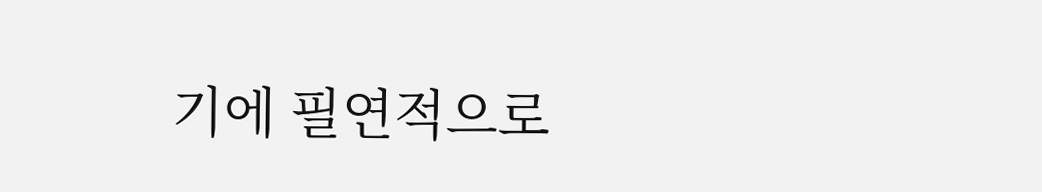기에 필연적으로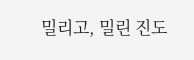밀리고, 밀린 진도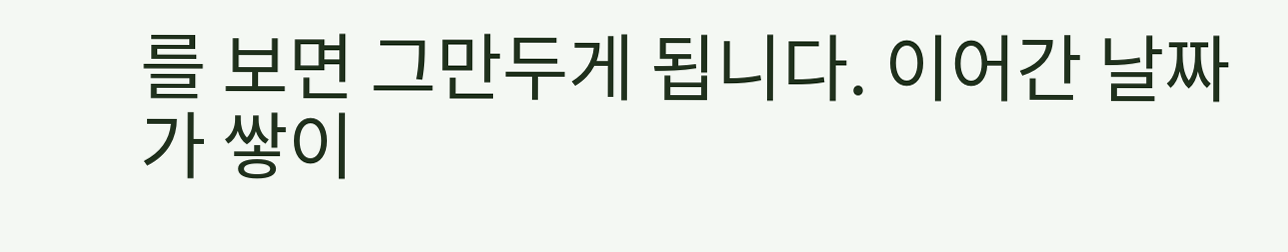를 보면 그만두게 됩니다. 이어간 날짜가 쌓이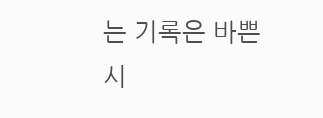는 기록은 바쁜 시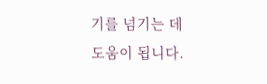기를 넘기는 데 도움이 됩니다.